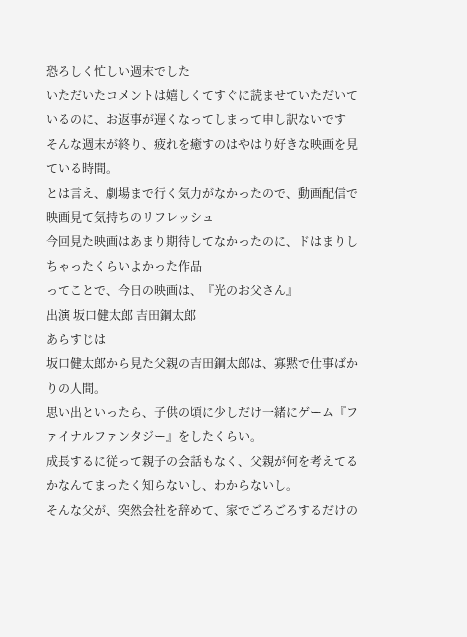恐ろしく忙しい週末でした
いただいたコメントは嬉しくてすぐに読ませていただいているのに、お返事が遅くなってしまって申し訳ないです
そんな週末が終り、疲れを癒すのはやはり好きな映画を見ている時間。
とは言え、劇場まで行く気力がなかったので、動画配信で映画見て気持ちのリフレッシュ
今回見た映画はあまり期待してなかったのに、ドはまりしちゃったくらいよかった作品
ってことで、今日の映画は、『光のお父さん』
出演 坂口健太郎 吉田鋼太郎
あらすじは
坂口健太郎から見た父親の吉田鋼太郎は、寡黙で仕事ばかりの人間。
思い出といったら、子供の頃に少しだけ一緒にゲーム『ファイナルファンタジー』をしたくらい。
成長するに従って親子の会話もなく、父親が何を考えてるかなんてまったく知らないし、わからないし。
そんな父が、突然会社を辞めて、家でごろごろするだけの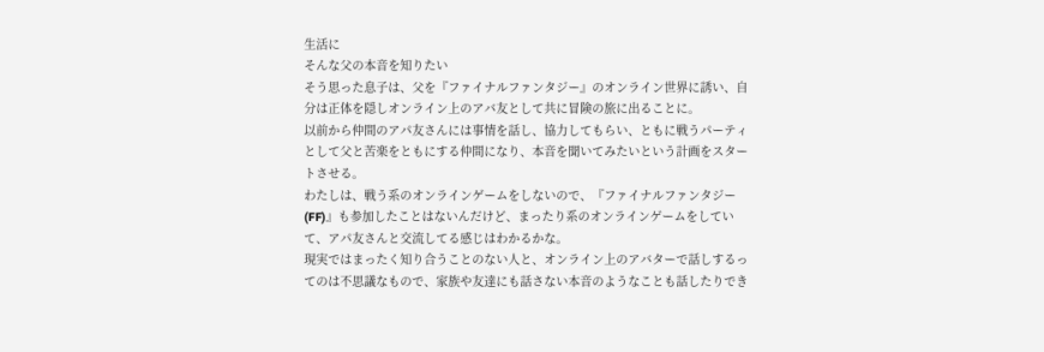生活に
そんな父の本音を知りたい
そう思った息子は、父を『ファイナルファンタジー』のオンライン世界に誘い、自分は正体を隠しオンライン上のアバ友として共に冒険の旅に出ることに。
以前から仲間のアパ友さんには事情を話し、協力してもらい、ともに戦うパーティとして父と苦楽をともにする仲間になり、本音を聞いてみたいという計画をスタートさせる。
わたしは、戦う系のオンラインゲームをしないので、『ファイナルファンタジー(FF)』も参加したことはないんだけど、まったり系のオンラインゲームをしていて、アパ友さんと交流してる感じはわかるかな。
現実ではまったく知り合うことのない人と、オンライン上のアバターで話しするってのは不思議なもので、家族や友達にも話さない本音のようなことも話したりでき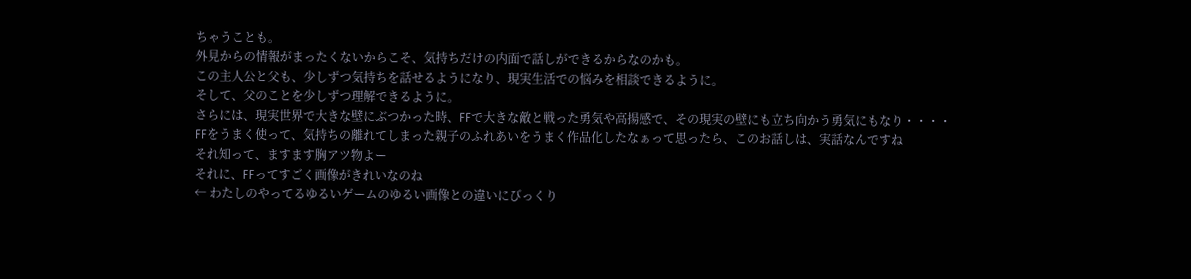ちゃうことも。
外見からの情報がまったくないからこそ、気持ちだけの内面で話しができるからなのかも。
この主人公と父も、少しずつ気持ちを話せるようになり、現実生活での悩みを相談できるように。
そして、父のことを少しずつ理解できるように。
さらには、現実世界で大きな壁にぶつかった時、FFで大きな敵と戦った勇気や高揚感で、その現実の壁にも立ち向かう勇気にもなり・・・・
FFをうまく使って、気持ちの離れてしまった親子のふれあいをうまく作品化したなぁって思ったら、このお話しは、実話なんですね
それ知って、ますます胸アツ物よー
それに、FFってすごく画像がきれいなのね
← わたしのやってるゆるいゲームのゆるい画像との違いにびっくり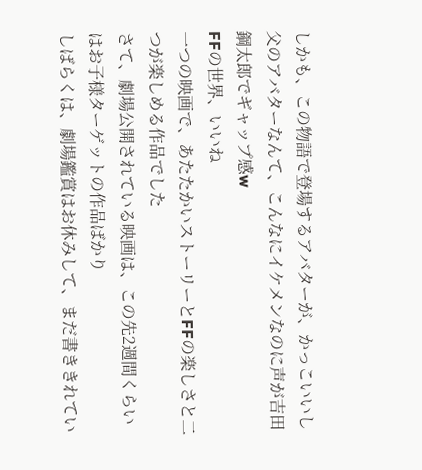しかも、この物語で登場するアバターが、かっこいいし
父のアバターなんて、こんなにイケメンなのに声が吉田鋼太郎でギャップ感w
FFの世界、いいね
一つの映画で、あたたかいストーリーとFFの楽しさと二つが楽しめる作品でした
さて、劇場公開されている映画は、この先2週間くらいはお子様ターゲットの作品ばかり
しばらくは、劇場鑑賞はお休みして、まだ書ききれてい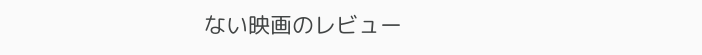ない映画のレビュー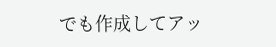でも作成してアッ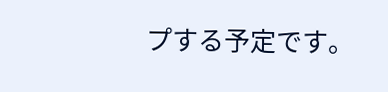プする予定です。